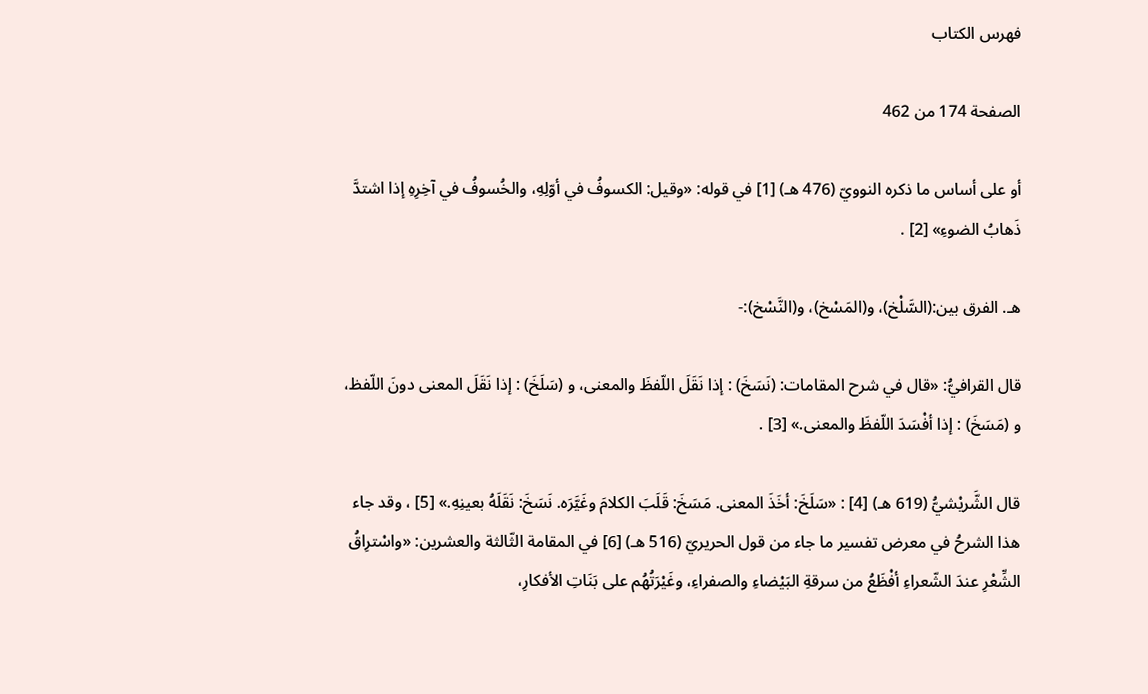فهرس الكتاب

الصفحة 174 من 462

أو على أساس ما ذكره النوويّ (476 هـ) [1] في قوله: «وقيل: الكسوفُ في أوّلِهِ، والخُسوفُ في آخِرِهِ إذا اشتدَّ ذَهابُ الضوءِ» [2] .

هـ. الفرق بين:(السَّلْخ)، و(المَسْخ)، و(النَّسْخ):-

قال القرافيُّ: «قال في شرح المقامات: (نَسَخَ) : إذا نَقَلَ اللّفظَ والمعنى، و (سَلَخَ) : إذا نَقَلَ المعنى دونَ اللّفظ، و (مَسَخَ) : إذا أفْسَدَ اللّفظَ والمعنى.» [3] .

قال الشَّريْشيُّ (619 هـ) [4] : «سَلَخَ: أخَذَ المعنى. مَسَخَ: قَلَبَ الكلامَ وغَيَّرَه. نَسَخَ: نَقَلَهُ بعينِهِ.» [5] ، وقد جاء هذا الشرحُ في معرض تفسير ما جاء من قول الحريريّ (516 هـ) [6] في المقامة الثّالثة والعشرين: «واسْترِاقُ الشِّعْرِ عندَ الشّعراءِ أفْظَعُ من سرقةِ البَيْضاءِ والصفراءِ، وغَيْرَتُهُم على بَنَاتِ الأفكارِ،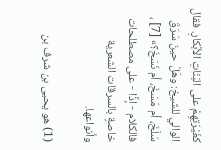كغَيْرَتِهِمْ على البَنَاتِ الأبْكارِ. فقال الوالي للشيخ: وهَلْ حينَ سَرَقَ سَلَخَ، أم مَسَخَ، أم نَسَخَ؟» [7] ، فالكلام - إذًا - على مصطلحات خاصةٍ بالسرقات الشعرية وأنواعها.

(1) هو يحيى بن شرف بن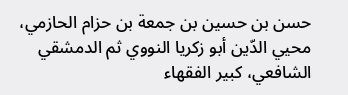حسن بن حسين بن جمعة بن حزام الحازمي، محيي الدّين أبو زكريا النووي ثم الدمشقي الشافعي، كبير الفقهاء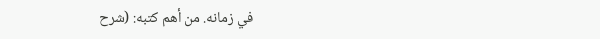في زمانه. من أهم كتبه: (شرح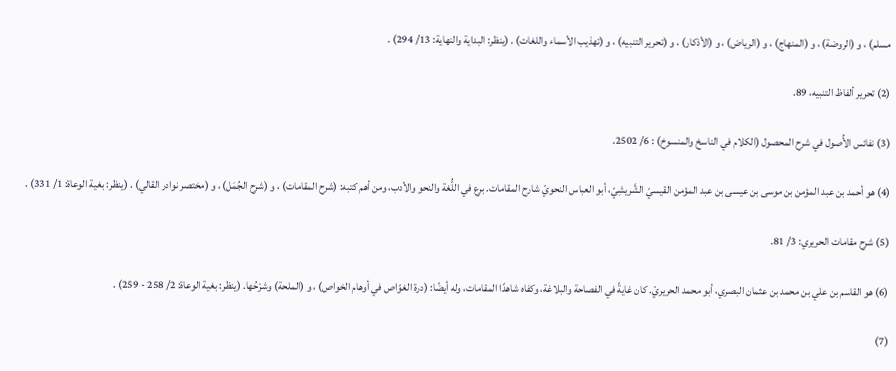مسلم) ، و (الروضة) ، و (المنهاج) ، و (الرياض) ، و (الأذكار) ، و (تحرير التنبيه) ، و (تهذيب الأسماء واللغات) . (ينظر: البداية والنهاية: 13/ 294) .

(2) تحرير ألفاظ التنبيه، 89.

(3) نفائس الأُصول في شرح المحصول (الكلام في الناسخ والمنسوخ) : 6/ 2502.

(4) هو أحمد بن عبد المؤمن بن موسى بن عيسى بن عبد المؤمن القيسيّ الشَّريشِيّ، أبو العباس النحويّ شارح المقامات. برع في اللُّغة والنحو والأدب، ومن أهم كتبه: (شرح المقامات) ، و (شرح الجُمَل) ، و (مختصر نوادر القالي) . (ينظر: بغية الوعاة: 1/ 331) .

(5) شرح مقامات الحريري: 3/ 81.

(6) هو القاسم بن علي بن محمد بن عثمان البصري، أبو محمد الحريريّ. كان غايةً في الفصاحة والبلاغة، وكفاه شاهدًا المقامات، وله أيضًا: (درة الغوّاص في أوهام الخواص) ، و (الملحة) وشرْحُها. (ينظر: بغية الوعاة: 2/ 258 - 259) .

(7)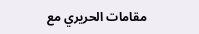مقامات الحريري مع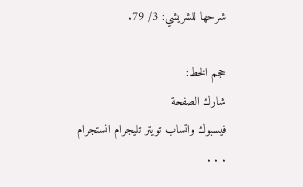شرحها للشريشي: 3/ 79.

حجم الخط:
شارك الصفحة
فيسبوك واتساب تويتر تليجرام انستجرام
. . .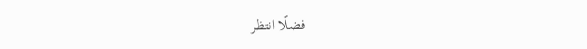فضلًا انتظر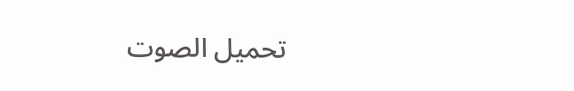تحميل الصوت